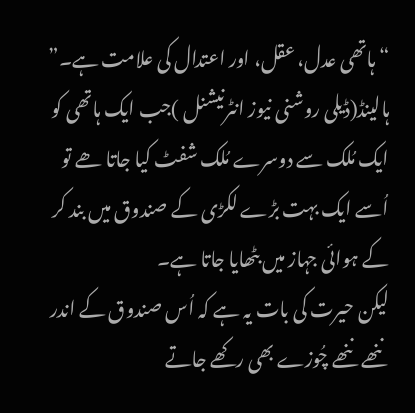“ہاتھی عدل، عقل، اور اعتدال کی علامت ہے۔”
ہالینڈ(ڈیلی روشنی نیوز انٹرنیشنل )جب ایک ہاتھی کو ایک مُلک سے دوسرے مُلک شفٹ کیا جاتا ھے تو اُسے ایک بہت بڑے لکڑی کے صندوق میں بند کر کے ہوائی جہاز میں بٹھایا جاتا ہے۔
لیکن حیرت کی بات یہ ہے کہ اُس صندوق کے اندر ننھے ننھے چُوزے بھی رکھے جاتے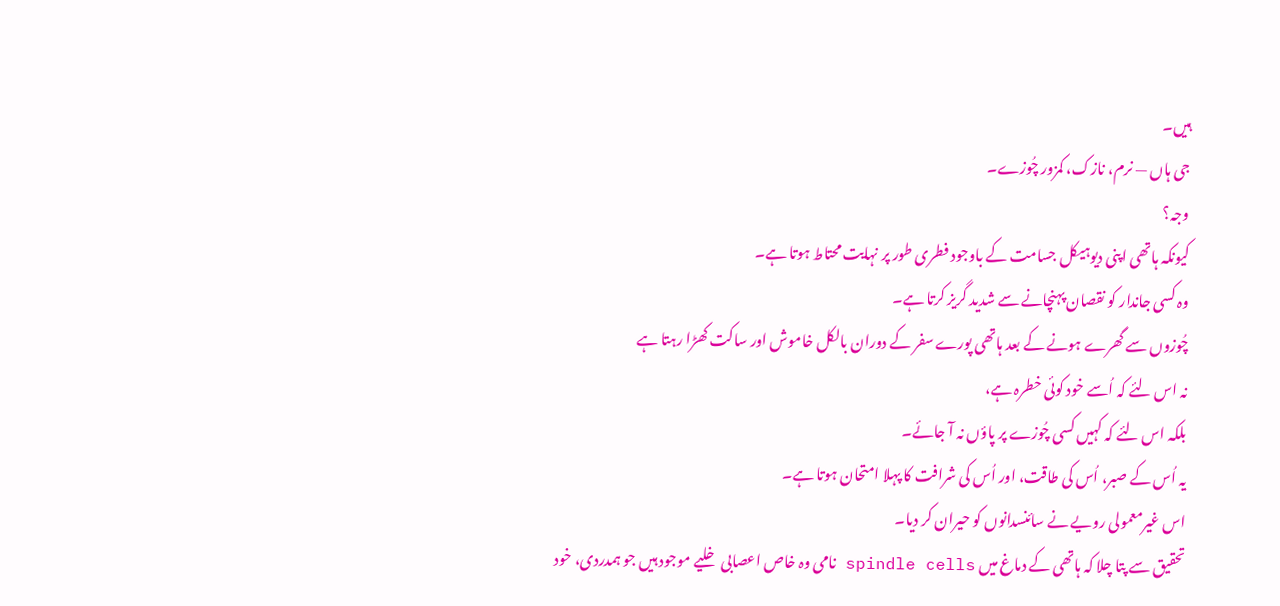ہیں۔
جی ہاں — نرم، نازک، کمزور چُوزے۔
وجہ؟
کیونکہ ہاتھی اپنی دیوہیکل جسامت کے باوجود فطری طور پر نہایت محتاط ہوتا ہے۔
وہ کسی جاندار کو نقصان پہنچانے سے شدید گریز کرتا ہے۔
چُوزوں سے گھرے ہونے کے بعد ہاتھی پورے سفر کے دوران بالکل خاموش اور ساکت کھڑا رہتا ہے
نہ اس لئے کہ اُسے خود کوئی خطرہ ہے،
بلکہ اس لئے کہ کہیں کسی چُوزے پر پاؤں نہ آ جائے۔
یہ اُس کے صبر، اُس کی طاقت، اور اُس کی شرافت کا پہلا امتحان ہوتا ہے۔
اس غیرمعمولی رویے نے سائنسدانوں کو حیران کر دیا۔
تحقیق سے پتا چلا کہ ہاتھی کے دماغ میں spindle cells نامی وہ خاص اعصابی خلیے موجود ہیں جو ہمدردی، خود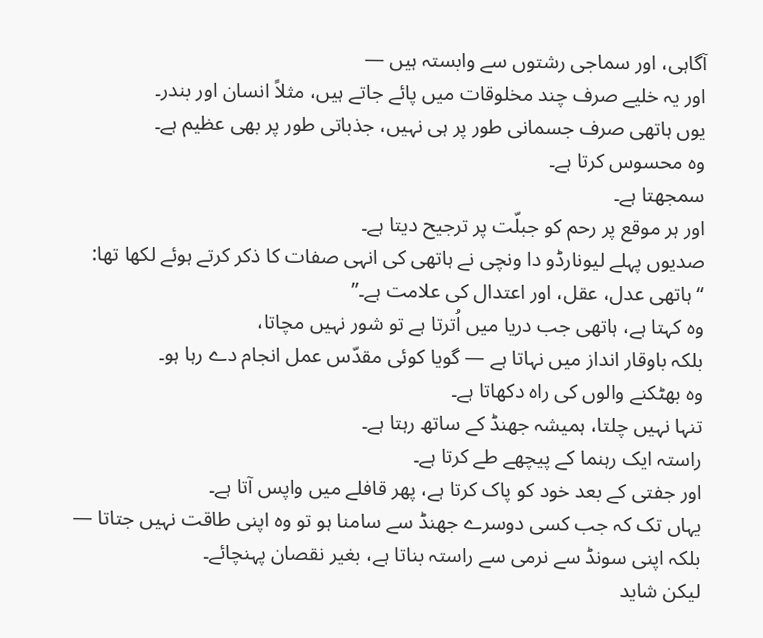آگاہی، اور سماجی رشتوں سے وابستہ ہیں —
اور یہ خلیے صرف چند مخلوقات میں پائے جاتے ہیں، مثلاً انسان اور بندر۔
یوں ہاتھی صرف جسمانی طور پر ہی نہیں، جذباتی طور پر بھی عظیم ہے۔
وہ محسوس کرتا ہے۔
سمجھتا ہے۔
اور ہر موقع پر رحم کو جبلّت پر ترجیح دیتا ہے۔
صدیوں پہلے لیونارڈو دا ونچی نے ہاتھی کی انہی صفات کا ذکر کرتے ہوئے لکھا تھا:
“ہاتھی عدل، عقل، اور اعتدال کی علامت ہے۔”
وہ کہتا ہے، ہاتھی جب دریا میں اُترتا ہے تو شور نہیں مچاتا،
بلکہ باوقار انداز میں نہاتا ہے — گویا کوئی مقدّس عمل انجام دے رہا ہو۔
وہ بھٹکنے والوں کی راہ دکھاتا ہے۔
تنہا نہیں چلتا، ہمیشہ جھنڈ کے ساتھ رہتا ہے۔
راستہ ایک رہنما کے پیچھے طے کرتا ہے۔
اور جفتی کے بعد خود کو پاک کرتا ہے، پھر قافلے میں واپس آتا ہے۔
یہاں تک کہ جب کسی دوسرے جھنڈ سے سامنا ہو تو وہ اپنی طاقت نہیں جتاتا —
بلکہ اپنی سونڈ سے نرمی سے راستہ بناتا ہے، بغیر نقصان پہنچائے۔
لیکن شاید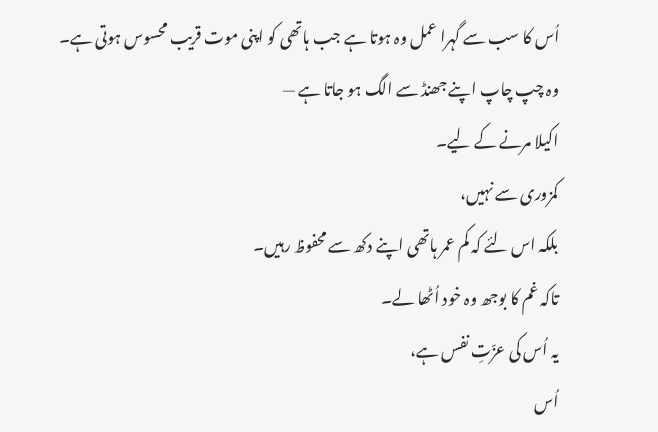اُس کا سب سے گہرا عمل وہ ہوتا ہے جب ہاتھی کو اپنی موت قریب محسوس ہوتی ہے۔
وہ چپ چاپ اپنے جھنڈ سے الگ ہو جاتا ہے —
اکیلا مرنے کے لیے۔
کمزوری سے نہیں،
بلکہ اس لئے کہ کم عمر ہاتھی اپنے دکھ سے محفوظ رہیں۔
تاکہ غم کا بوجھ وہ خود اُٹھا لے۔
یہ اُس کی عزّتِ نفس ہے،
اُس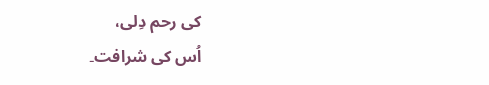کی رحم دِلی،
اُس کی شرافت۔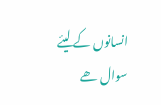انسانوں کے لیئے سوال ھے